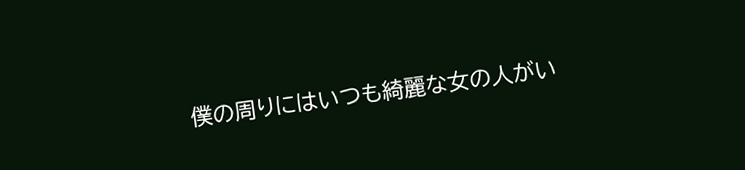僕の周りにはいつも綺麗な女の人がい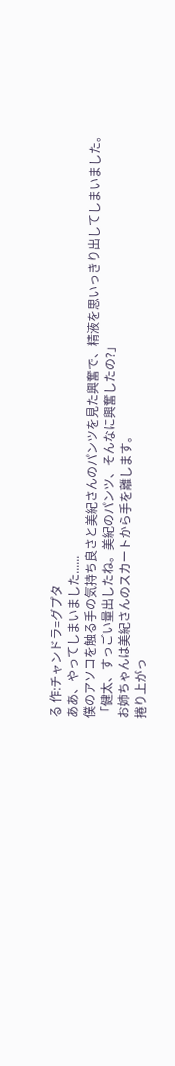る 作:チャンドラ=グプタ
ああ、やってしまいました......
僕のアソコを触る手の気持ち良さと美紀さんのパンツを見た興奮で、精液を思いっきり出してしまいました。
「健太、すっごい量出したね。美紀のパンツ、そんなに興奮したの?」
お姉ちゃんは美紀さんのスカートから手を離します。
捲り上がっ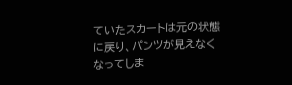ていたスカートは元の状態に戻り、パンツが見えなくなってしま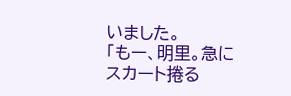いました。
「もー、明里。急にスカート捲る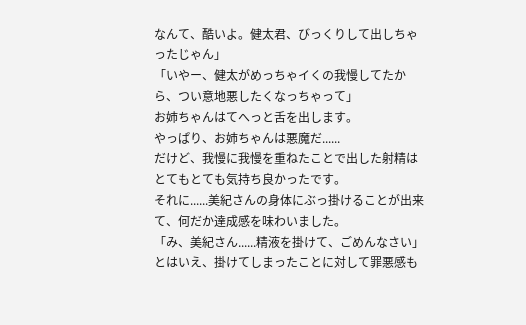なんて、酷いよ。健太君、びっくりして出しちゃったじゃん」
「いやー、健太がめっちゃイくの我慢してたから、つい意地悪したくなっちゃって」
お姉ちゃんはてへっと舌を出します。
やっぱり、お姉ちゃんは悪魔だ......
だけど、我慢に我慢を重ねたことで出した射精はとてもとても気持ち良かったです。
それに......美紀さんの身体にぶっ掛けることが出来て、何だか達成感を味わいました。
「み、美紀さん......精液を掛けて、ごめんなさい」
とはいえ、掛けてしまったことに対して罪悪感も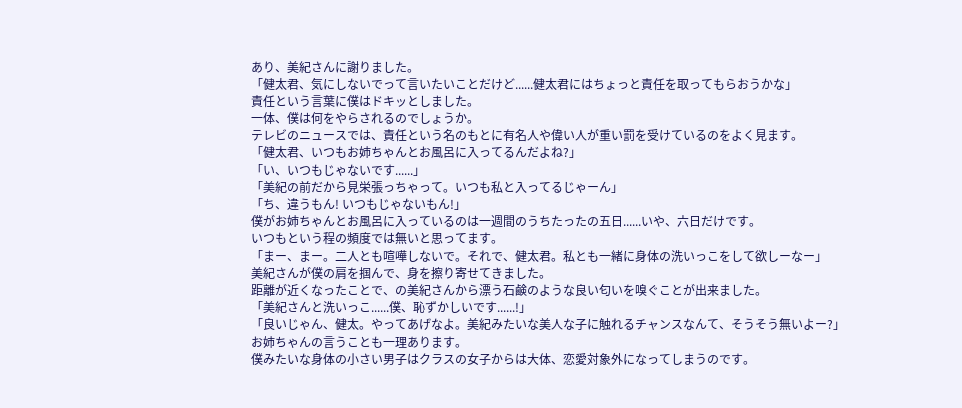あり、美紀さんに謝りました。
「健太君、気にしないでって言いたいことだけど......健太君にはちょっと責任を取ってもらおうかな」
責任という言葉に僕はドキッとしました。
一体、僕は何をやらされるのでしょうか。
テレビのニュースでは、責任という名のもとに有名人や偉い人が重い罰を受けているのをよく見ます。
「健太君、いつもお姉ちゃんとお風呂に入ってるんだよね?」
「い、いつもじゃないです......」
「美紀の前だから見栄張っちゃって。いつも私と入ってるじゃーん」
「ち、違うもん! いつもじゃないもん!」
僕がお姉ちゃんとお風呂に入っているのは一週間のうちたったの五日......いや、六日だけです。
いつもという程の頻度では無いと思ってます。
「まー、まー。二人とも喧嘩しないで。それで、健太君。私とも一緒に身体の洗いっこをして欲しーなー」
美紀さんが僕の肩を掴んで、身を擦り寄せてきました。
距離が近くなったことで、の美紀さんから漂う石鹸のような良い匂いを嗅ぐことが出来ました。
「美紀さんと洗いっこ......僕、恥ずかしいです......!」
「良いじゃん、健太。やってあげなよ。美紀みたいな美人な子に触れるチャンスなんて、そうそう無いよー?」
お姉ちゃんの言うことも一理あります。
僕みたいな身体の小さい男子はクラスの女子からは大体、恋愛対象外になってしまうのです。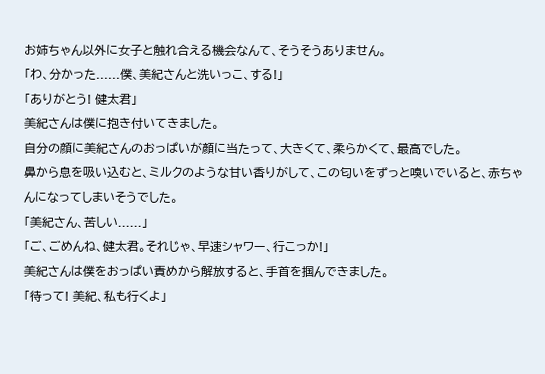お姉ちゃん以外に女子と触れ合える機会なんて、そうそうありません。
「わ、分かった......僕、美紀さんと洗いっこ、する!」
「ありがとう! 健太君」
美紀さんは僕に抱き付いてきました。
自分の顔に美紀さんのおっぱいが顏に当たって、大きくて、柔らかくて、最高でした。
鼻から息を吸い込むと、ミルクのような甘い香りがして、この匂いをずっと嗅いでいると、赤ちゃんになってしまいそうでした。
「美紀さん、苦しい......」
「ご、ごめんね、健太君。それじゃ、早速シャワー、行こっか!」
美紀さんは僕をおっぱい責めから解放すると、手首を掴んできました。
「待って! 美紀、私も行くよ」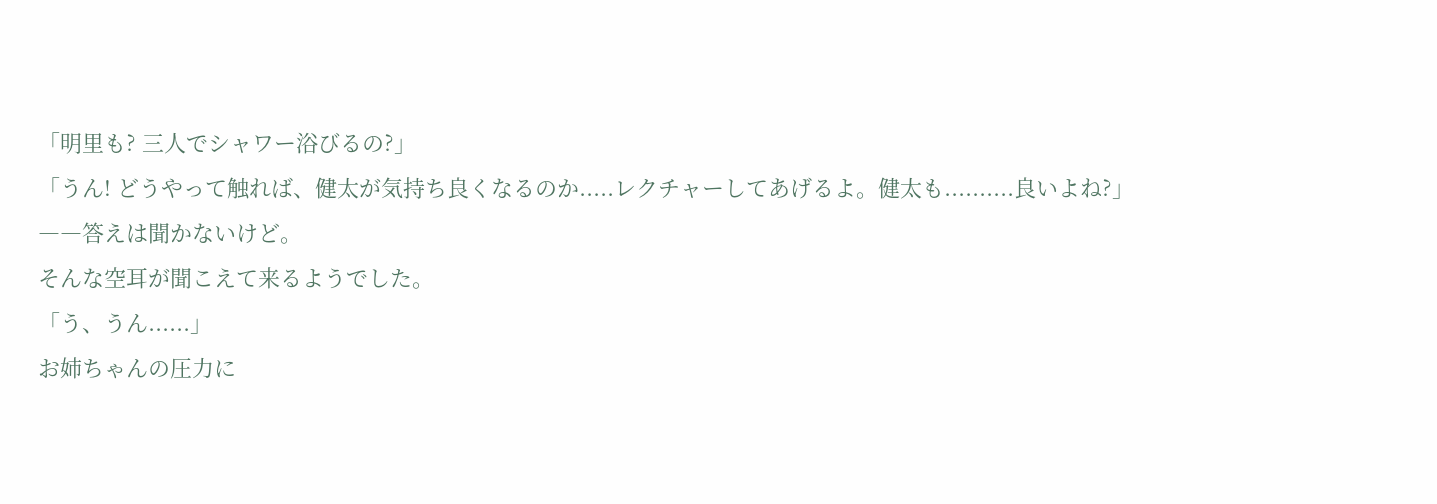「明里も? 三人でシャワー浴びるの?」
「うん! どうやって触れば、健太が気持ち良くなるのか.....レクチャーしてあげるよ。健太も..........良いよね?」
――答えは聞かないけど。
そんな空耳が聞こえて来るようでした。
「う、うん......」
お姉ちゃんの圧力に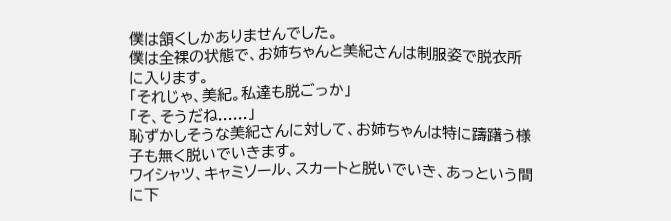僕は頷くしかありませんでした。
僕は全裸の状態で、お姉ちゃんと美紀さんは制服姿で脱衣所に入ります。
「それじゃ、美紀。私達も脱ごっか」
「そ、そうだね......」
恥ずかしそうな美紀さんに対して、お姉ちゃんは特に躊躇う様子も無く脱いでいきます。
ワイシャツ、キャミソール、スカートと脱いでいき、あっという間に下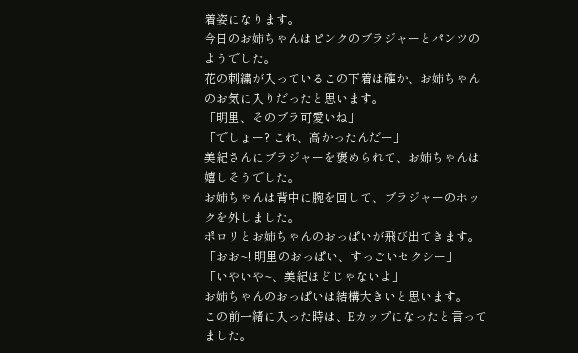着姿になります。
今日のお姉ちゃんはピンクのブラジャーとパンツのようでした。
花の刺繍が入っているこの下着は確か、お姉ちゃんのお気に入りだったと思います。
「明里、そのブラ可愛いね」
「でしょー? これ、高かったんだー」
美紀さんにブラジャーを褒められて、お姉ちゃんは嬉しそうでした。
お姉ちゃんは背中に腕を回して、ブラジャーのホックを外しました。
ポロリとお姉ちゃんのおっぱいが飛び出てきます。
「おお~! 明里のおっぱい、すっごいセクシー」
「いやいや~、美紀ほどじゃないよ」
お姉ちゃんのおっぱいは結構大きいと思います。
この前一緒に入った時は、Eカップになったと言ってました。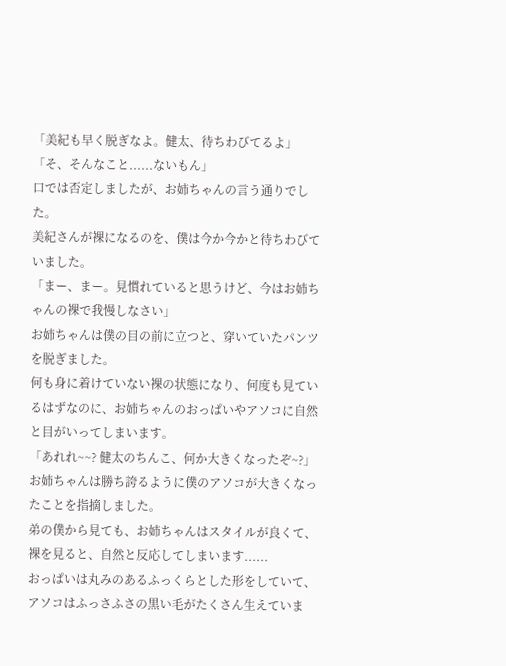「美紀も早く脱ぎなよ。健太、待ちわびてるよ」
「そ、そんなこと......ないもん」
口では否定しましたが、お姉ちゃんの言う通りでした。
美紀さんが裸になるのを、僕は今か今かと待ちわびていました。
「まー、まー。見慣れていると思うけど、今はお姉ちゃんの裸で我慢しなさい」
お姉ちゃんは僕の目の前に立つと、穿いていたパンツを脱ぎました。
何も身に着けていない裸の状態になり、何度も見ているはずなのに、お姉ちゃんのおっぱいやアソコに自然と目がいってしまいます。
「あれれ~~? 健太のちんこ、何か大きくなったぞ~?」
お姉ちゃんは勝ち誇るように僕のアソコが大きくなったことを指摘しました。
弟の僕から見ても、お姉ちゃんはスタイルが良くて、裸を見ると、自然と反応してしまいます......
おっぱいは丸みのあるふっくらとした形をしていて、アソコはふっさふさの黒い毛がたくさん生えていま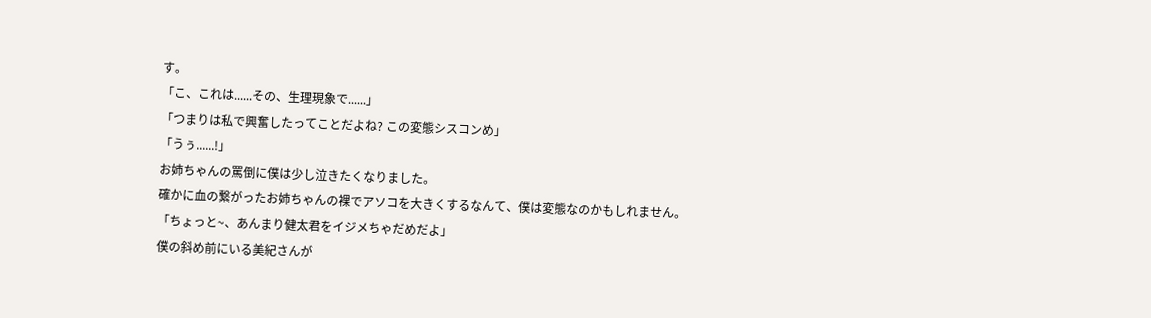す。
「こ、これは......その、生理現象で......」
「つまりは私で興奮したってことだよね? この変態シスコンめ」
「うぅ......!」
お姉ちゃんの罵倒に僕は少し泣きたくなりました。
確かに血の繋がったお姉ちゃんの裸でアソコを大きくするなんて、僕は変態なのかもしれません。
「ちょっと~、あんまり健太君をイジメちゃだめだよ」
僕の斜め前にいる美紀さんが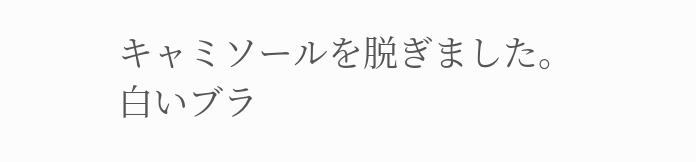キャミソールを脱ぎました。
白いブラ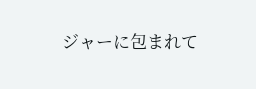ジャーに包まれて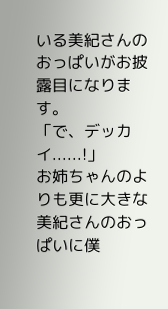いる美紀さんのおっぱいがお披露目になります。
「で、デッカイ......!」
お姉ちゃんのよりも更に大きな美紀さんのおっぱいに僕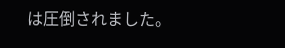は圧倒されました。